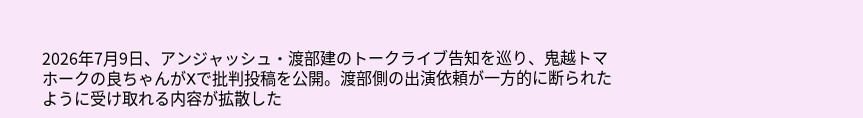2026年7月9日、アンジャッシュ・渡部建のトークライブ告知を巡り、鬼越トマホークの良ちゃんがXで批判投稿を公開。渡部側の出演依頼が一方的に断られたように受け取れる内容が拡散した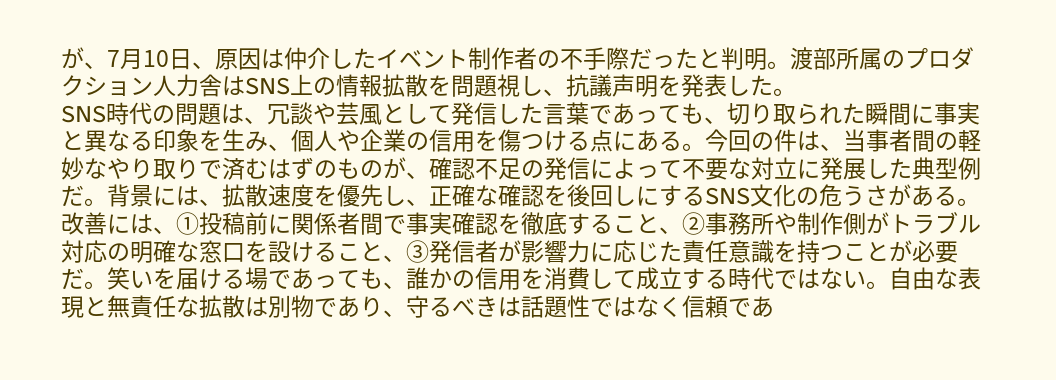が、7月10日、原因は仲介したイベント制作者の不手際だったと判明。渡部所属のプロダクション人力舎はSNS上の情報拡散を問題視し、抗議声明を発表した。
SNS時代の問題は、冗談や芸風として発信した言葉であっても、切り取られた瞬間に事実と異なる印象を生み、個人や企業の信用を傷つける点にある。今回の件は、当事者間の軽妙なやり取りで済むはずのものが、確認不足の発信によって不要な対立に発展した典型例だ。背景には、拡散速度を優先し、正確な確認を後回しにするSNS文化の危うさがある。改善には、①投稿前に関係者間で事実確認を徹底すること、②事務所や制作側がトラブル対応の明確な窓口を設けること、③発信者が影響力に応じた責任意識を持つことが必要だ。笑いを届ける場であっても、誰かの信用を消費して成立する時代ではない。自由な表現と無責任な拡散は別物であり、守るべきは話題性ではなく信頼であ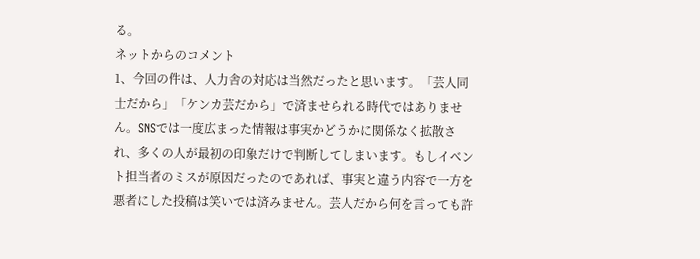る。
ネットからのコメント
1、今回の件は、人力舎の対応は当然だったと思います。「芸人同士だから」「ケンカ芸だから」で済ませられる時代ではありません。SNSでは一度広まった情報は事実かどうかに関係なく拡散され、多くの人が最初の印象だけで判断してしまいます。もしイベント担当者のミスが原因だったのであれば、事実と違う内容で一方を悪者にした投稿は笑いでは済みません。芸人だから何を言っても許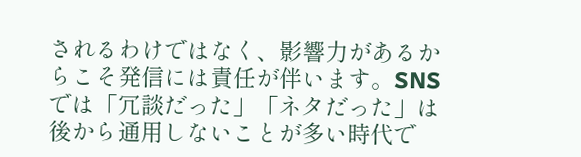されるわけではなく、影響力があるからこそ発信には責任が伴います。SNSでは「冗談だった」「ネタだった」は後から通用しないことが多い時代で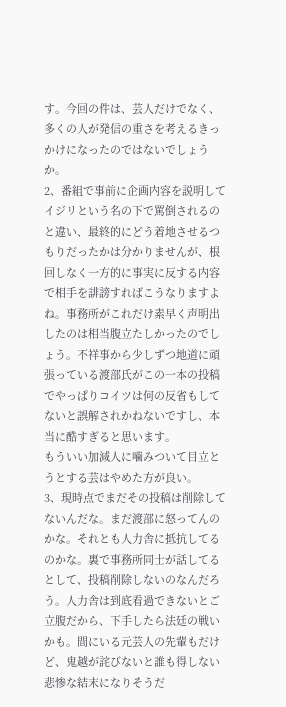す。今回の件は、芸人だけでなく、多くの人が発信の重さを考えるきっかけになったのではないでしょうか。
2、番組で事前に企画内容を説明してイジリという名の下で罵倒されるのと違い、最終的にどう着地させるつもりだったかは分かりませんが、根回しなく一方的に事実に反する内容で相手を誹謗すればこうなりますよね。事務所がこれだけ素早く声明出したのは相当腹立たしかったのでしょう。不祥事から少しずつ地道に頑張っている渡部氏がこの一本の投稿でやっぱりコイツは何の反省もしてないと誤解されかねないですし、本当に酷すぎると思います。
もういい加減人に噛みついて目立とうとする芸はやめた方が良い。
3、現時点でまだその投稿は削除してないんだな。まだ渡部に怒ってんのかな。それとも人力舎に抵抗してるのかな。裏で事務所同士が話してるとして、投稿削除しないのなんだろう。人力舎は到底看過できないとご立腹だから、下手したら法廷の戦いかも。間にいる元芸人の先輩もだけど、鬼越が詫びないと誰も得しない悲惨な結末になりそうだ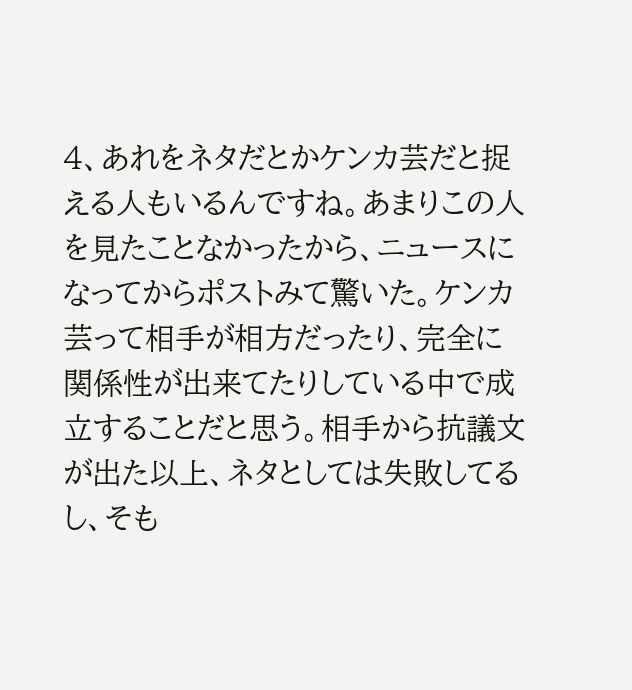4、あれをネタだとかケンカ芸だと捉える人もいるんですね。あまりこの人を見たことなかったから、ニュースになってからポストみて驚いた。ケンカ芸って相手が相方だったり、完全に関係性が出来てたりしている中で成立することだと思う。相手から抗議文が出た以上、ネタとしては失敗してるし、そも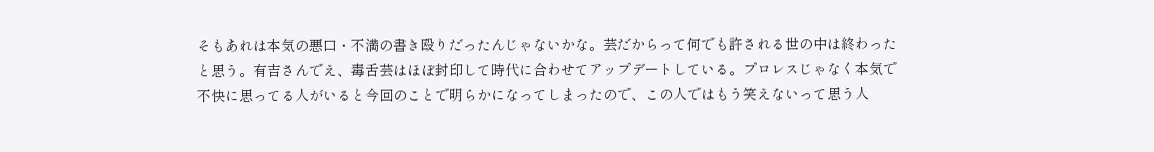そもあれは本気の悪口・不満の書き殴りだったんじゃないかな。芸だからって何でも許される世の中は終わったと思う。有吉さんでえ、毒舌芸はほぼ封印して時代に合わせてアップデートしている。プロレスじゃなく本気で不快に思ってる人がいると今回のことで明らかになってしまったので、この人ではもう笑えないって思う人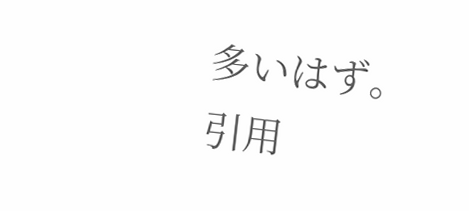多いはず。
引用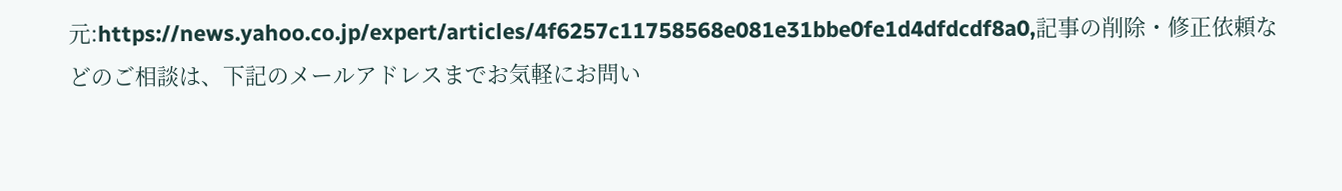元:https://news.yahoo.co.jp/expert/articles/4f6257c11758568e081e31bbe0fe1d4dfdcdf8a0,記事の削除・修正依頼などのご相談は、下記のメールアドレスまでお気軽にお問い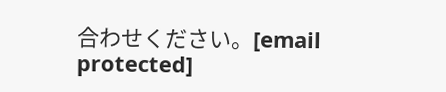合わせください。[email protected]